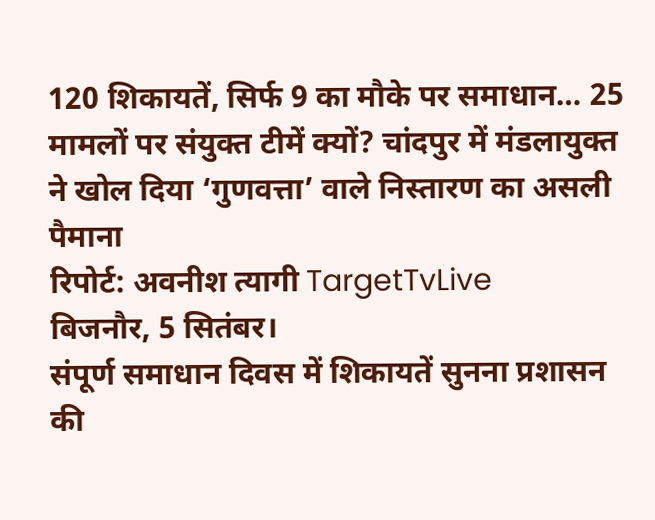120 शिकायतें, सिर्फ 9 का मौके पर समाधान… 25 मामलों पर संयुक्त टीमें क्यों? चांदपुर में मंडलायुक्त ने खोल दिया ‘गुणवत्ता’ वाले निस्तारण का असली पैमाना
रिपोर्ट: अवनीश त्यागी TargetTvLive
बिजनौर, 5 सितंबर।
संपूर्ण समाधान दिवस में शिकायतें सुनना प्रशासन की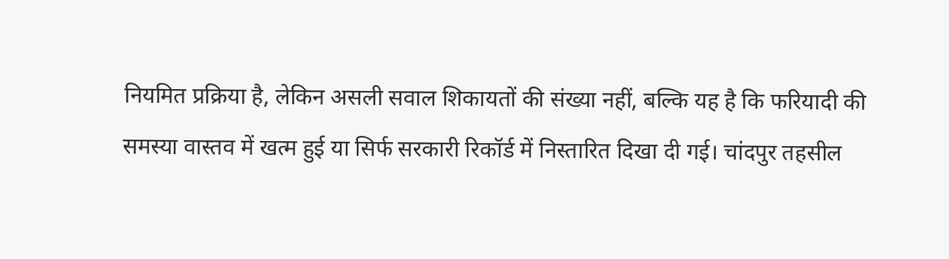नियमित प्रक्रिया है, लेकिन असली सवाल शिकायतों की संख्या नहीं, बल्कि यह है कि फरियादी की समस्या वास्तव में खत्म हुई या सिर्फ सरकारी रिकॉर्ड में निस्तारित दिखा दी गई। चांदपुर तहसील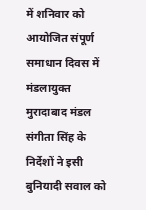में शनिवार को आयोजित संपूर्ण समाधान दिवस में मंडलायुक्त मुरादाबाद मंडल संगीता सिंह के निर्देशों ने इसी बुनियादी सवाल को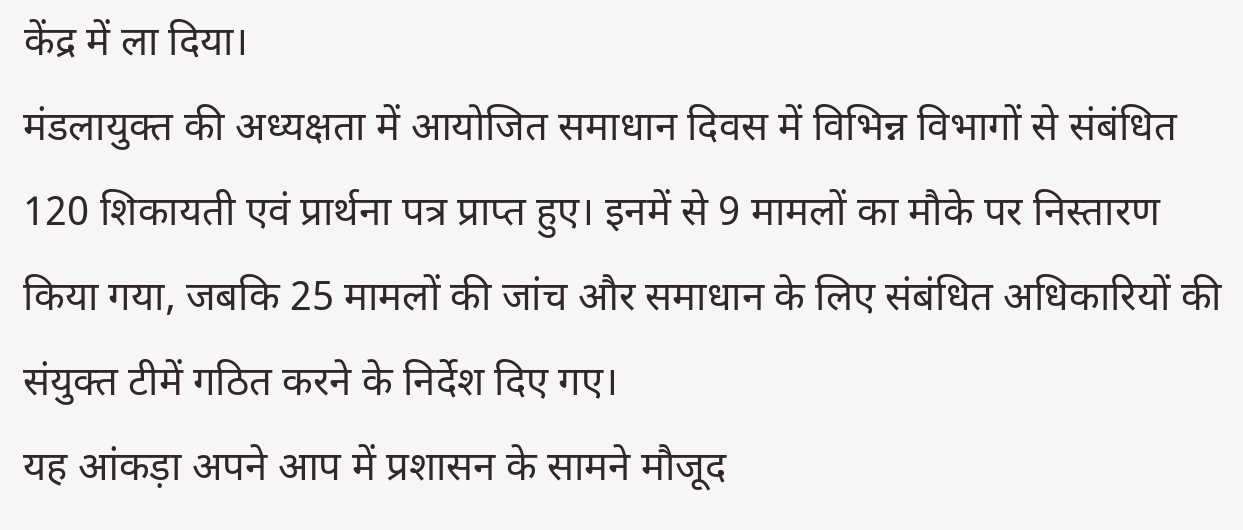केंद्र में ला दिया।
मंडलायुक्त की अध्यक्षता में आयोजित समाधान दिवस में विभिन्न विभागों से संबंधित 120 शिकायती एवं प्रार्थना पत्र प्राप्त हुए। इनमें से 9 मामलों का मौके पर निस्तारण किया गया, जबकि 25 मामलों की जांच और समाधान के लिए संबंधित अधिकारियों की संयुक्त टीमें गठित करने के निर्देश दिए गए।
यह आंकड़ा अपने आप में प्रशासन के सामने मौजूद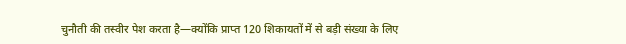चुनौती की तस्वीर पेश करता है—क्योंकि प्राप्त 120 शिकायतों में से बड़ी संख्या के लिए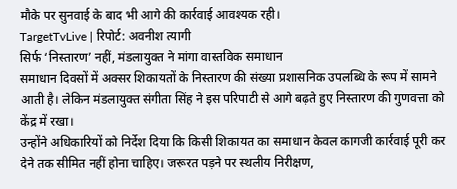मौके पर सुनवाई के बाद भी आगे की कार्रवाई आवश्यक रही।
TargetTvLive | रिपोर्ट: अवनीश त्यागी
सिर्फ ‘निस्तारण’ नहीं, मंडलायुक्त ने मांगा वास्तविक समाधान
समाधान दिवसों में अक्सर शिकायतों के निस्तारण की संख्या प्रशासनिक उपलब्धि के रूप में सामने आती है। लेकिन मंडलायुक्त संगीता सिंह ने इस परिपाटी से आगे बढ़ते हुए निस्तारण की गुणवत्ता को केंद्र में रखा।
उन्होंने अधिकारियों को निर्देश दिया कि किसी शिकायत का समाधान केवल कागजी कार्रवाई पूरी कर देने तक सीमित नहीं होना चाहिए। जरूरत पड़ने पर स्थलीय निरीक्षण,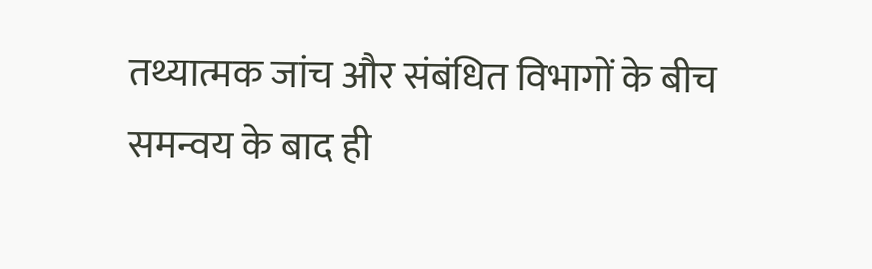तथ्यात्मक जांच और संबंधित विभागों के बीच समन्वय के बाद ही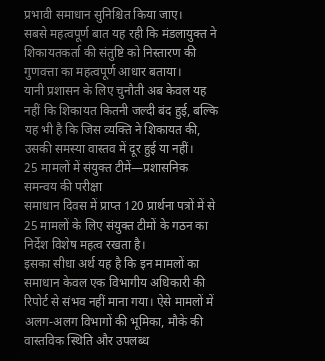प्रभावी समाधान सुनिश्चित किया जाए।
सबसे महत्वपूर्ण बात यह रही कि मंडलायुक्त ने शिकायतकर्ता की संतुष्टि को निस्तारण की गुणवत्ता का महत्वपूर्ण आधार बताया।
यानी प्रशासन के लिए चुनौती अब केवल यह नहीं कि शिकायत कितनी जल्दी बंद हुई, बल्कि यह भी है कि जिस व्यक्ति ने शिकायत की, उसकी समस्या वास्तव में दूर हुई या नहीं।
25 मामलों में संयुक्त टीमें—प्रशासनिक समन्वय की परीक्षा
समाधान दिवस में प्राप्त 120 प्रार्थना पत्रों में से 25 मामलों के लिए संयुक्त टीमों के गठन का निर्देश विशेष महत्व रखता है।
इसका सीधा अर्थ यह है कि इन मामलों का समाधान केवल एक विभागीय अधिकारी की रिपोर्ट से संभव नहीं माना गया। ऐसे मामलों में अलग-अलग विभागों की भूमिका, मौके की वास्तविक स्थिति और उपलब्ध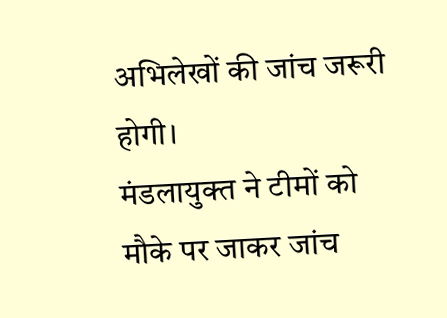अभिलेखों की जांच जरूरी होगी।
मंडलायुक्त ने टीमों को मौके पर जाकर जांच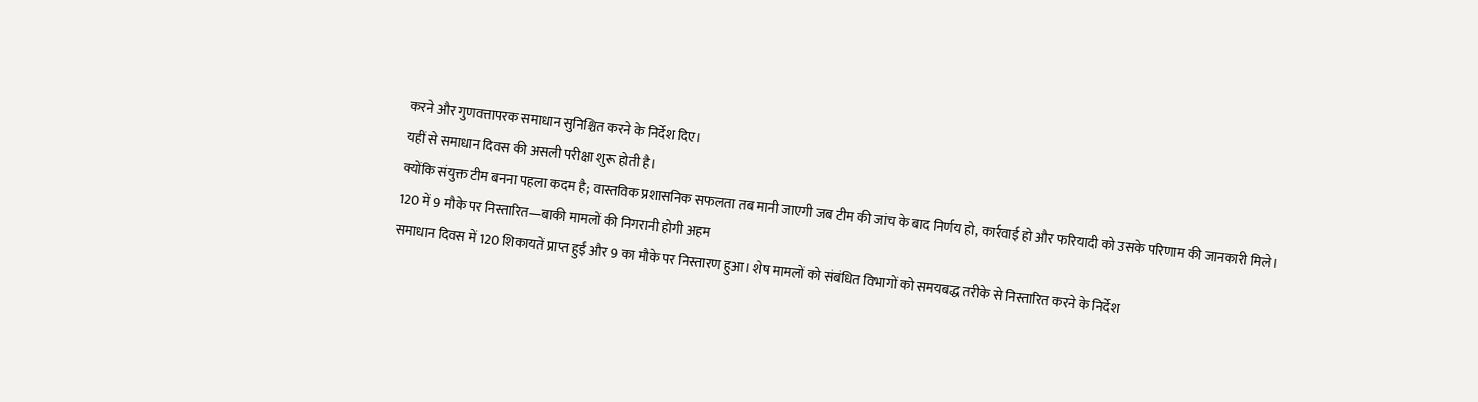करने और गुणवत्तापरक समाधान सुनिश्चित करने के निर्देश दिए।
यहीं से समाधान दिवस की असली परीक्षा शुरू होती है।
क्योंकि संयुक्त टीम बनना पहला कदम है; वास्तविक प्रशासनिक सफलता तब मानी जाएगी जब टीम की जांच के बाद निर्णय हो, कार्रवाई हो और फरियादी को उसके परिणाम की जानकारी मिले।
120 में 9 मौके पर निस्तारित—बाकी मामलों की निगरानी होगी अहम
समाधान दिवस में 120 शिकायतें प्राप्त हुईं और 9 का मौके पर निस्तारण हुआ। शेष मामलों को संबंधित विभागों को समयबद्ध तरीके से निस्तारित करने के निर्देश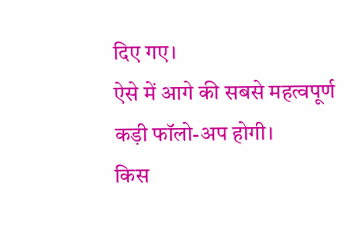दिए गए।
ऐसे में आगे की सबसे महत्वपूर्ण कड़ी फॉलो-अप होगी।
किस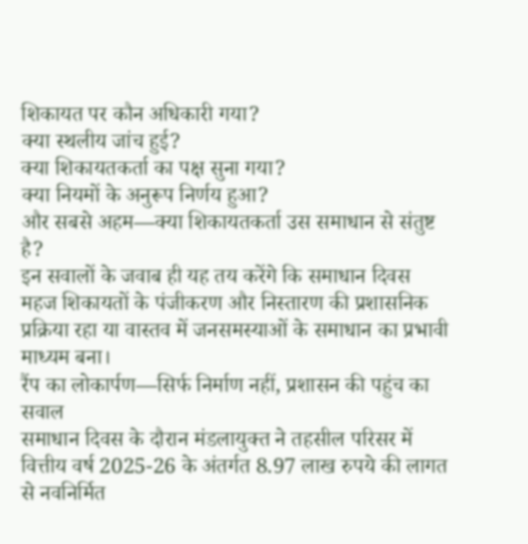शिकायत पर कौन अधिकारी गया?
क्या स्थलीय जांच हुई?
क्या शिकायतकर्ता का पक्ष सुना गया?
क्या नियमों के अनुरूप निर्णय हुआ?
और सबसे अहम—क्या शिकायतकर्ता उस समाधान से संतुष्ट है?
इन सवालों के जवाब ही यह तय करेंगे कि समाधान दिवस महज शिकायतों के पंजीकरण और निस्तारण की प्रशासनिक प्रक्रिया रहा या वास्तव में जनसमस्याओं के समाधान का प्रभावी माध्यम बना।
रैंप का लोकार्पण—सिर्फ निर्माण नहीं, प्रशासन की पहुंच का सवाल
समाधान दिवस के दौरान मंडलायुक्त ने तहसील परिसर में वित्तीय वर्ष 2025-26 के अंतर्गत 8.97 लाख रुपये की लागत से नवनिर्मित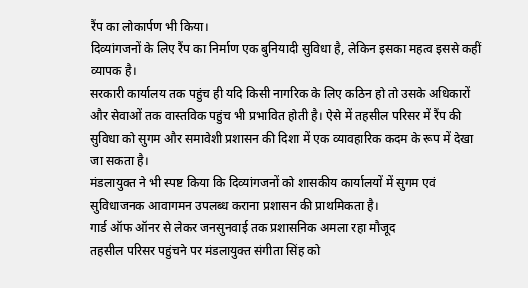रैंप का लोकार्पण भी किया।
दिव्यांगजनों के लिए रैंप का निर्माण एक बुनियादी सुविधा है, लेकिन इसका महत्व इससे कहीं व्यापक है।
सरकारी कार्यालय तक पहुंच ही यदि किसी नागरिक के लिए कठिन हो तो उसके अधिकारों और सेवाओं तक वास्तविक पहुंच भी प्रभावित होती है। ऐसे में तहसील परिसर में रैंप की सुविधा को सुगम और समावेशी प्रशासन की दिशा में एक व्यावहारिक कदम के रूप में देखा जा सकता है।
मंडलायुक्त ने भी स्पष्ट किया कि दिव्यांगजनों को शासकीय कार्यालयों में सुगम एवं सुविधाजनक आवागमन उपलब्ध कराना प्रशासन की प्राथमिकता है।
गार्ड ऑफ ऑनर से लेकर जनसुनवाई तक प्रशासनिक अमला रहा मौजूद
तहसील परिसर पहुंचने पर मंडलायुक्त संगीता सिंह को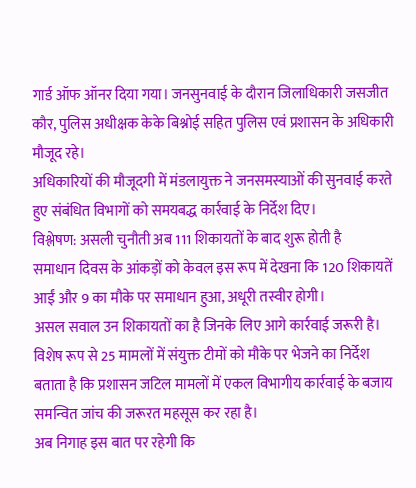गार्ड ऑफ ऑनर दिया गया। जनसुनवाई के दौरान जिलाधिकारी जसजीत कौर, पुलिस अधीक्षक केके बिश्नोई सहित पुलिस एवं प्रशासन के अधिकारी मौजूद रहे।
अधिकारियों की मौजूदगी में मंडलायुक्त ने जनसमस्याओं की सुनवाई करते हुए संबंधित विभागों को समयबद्ध कार्रवाई के निर्देश दिए।
विश्लेषण: असली चुनौती अब 111 शिकायतों के बाद शुरू होती है
समाधान दिवस के आंकड़ों को केवल इस रूप में देखना कि 120 शिकायतें आईं और 9 का मौके पर समाधान हुआ, अधूरी तस्वीर होगी।
असल सवाल उन शिकायतों का है जिनके लिए आगे कार्रवाई जरूरी है।
विशेष रूप से 25 मामलों में संयुक्त टीमों को मौके पर भेजने का निर्देश बताता है कि प्रशासन जटिल मामलों में एकल विभागीय कार्रवाई के बजाय समन्वित जांच की जरूरत महसूस कर रहा है।
अब निगाह इस बात पर रहेगी कि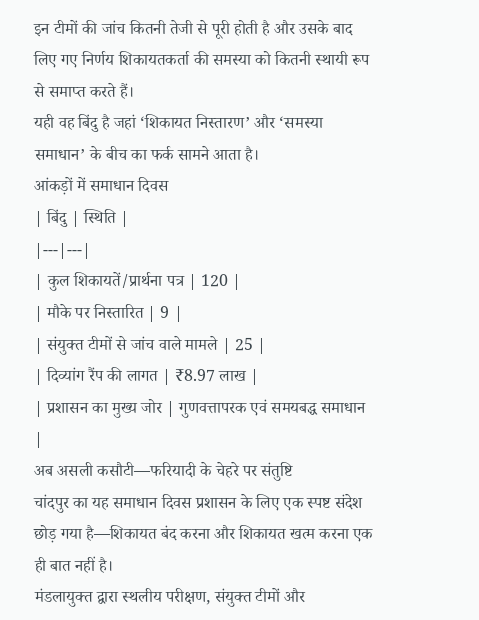इन टीमों की जांच कितनी तेजी से पूरी होती है और उसके बाद लिए गए निर्णय शिकायतकर्ता की समस्या को कितनी स्थायी रूप से समाप्त करते हैं।
यही वह बिंदु है जहां ‘शिकायत निस्तारण’ और ‘समस्या समाधान’ के बीच का फर्क सामने आता है।
आंकड़ों में समाधान दिवस
| बिंदु | स्थिति |
|---|---|
| कुल शिकायतें/प्रार्थना पत्र | 120 |
| मौके पर निस्तारित | 9 |
| संयुक्त टीमों से जांच वाले मामले | 25 |
| दिव्यांग रैंप की लागत | ₹8.97 लाख |
| प्रशासन का मुख्य जोर | गुणवत्तापरक एवं समयबद्ध समाधान |
अब असली कसौटी—फरियादी के चेहरे पर संतुष्टि
चांदपुर का यह समाधान दिवस प्रशासन के लिए एक स्पष्ट संदेश छोड़ गया है—शिकायत बंद करना और शिकायत खत्म करना एक ही बात नहीं है।
मंडलायुक्त द्वारा स्थलीय परीक्षण, संयुक्त टीमों और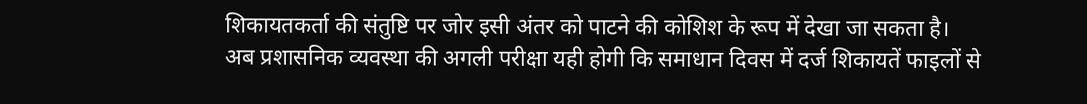शिकायतकर्ता की संतुष्टि पर जोर इसी अंतर को पाटने की कोशिश के रूप में देखा जा सकता है।
अब प्रशासनिक व्यवस्था की अगली परीक्षा यही होगी कि समाधान दिवस में दर्ज शिकायतें फाइलों से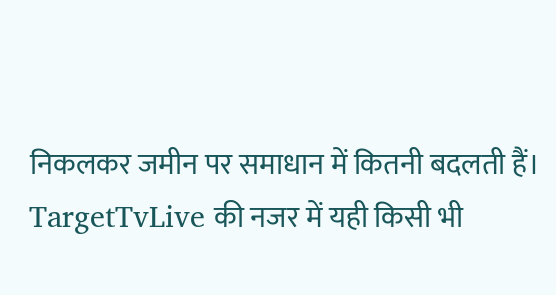निकलकर जमीन पर समाधान में कितनी बदलती हैं।
TargetTvLive की नजर में यही किसी भी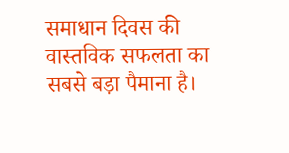समाधान दिवस की वास्तविक सफलता का सबसे बड़ा पैमाना है।